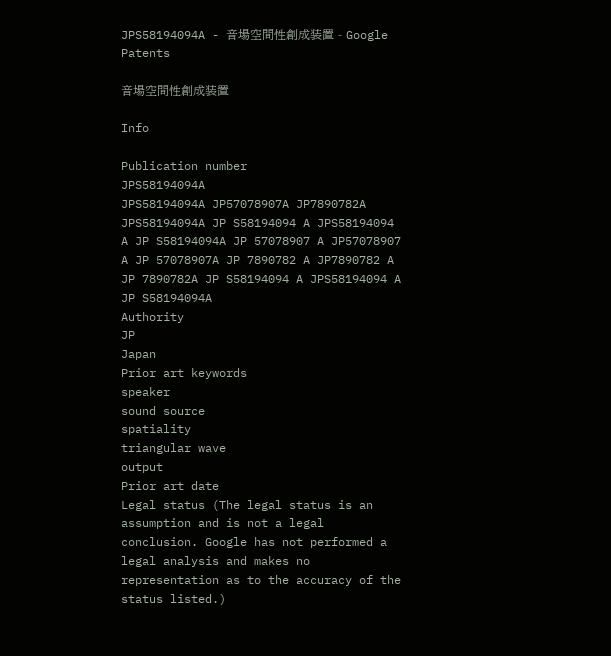JPS58194094A - 音場空間性創成装置 - Google Patents

音場空間性創成装置

Info

Publication number
JPS58194094A
JPS58194094A JP57078907A JP7890782A JPS58194094A JP S58194094 A JPS58194094 A JP S58194094A JP 57078907 A JP57078907 A JP 57078907A JP 7890782 A JP7890782 A JP 7890782A JP S58194094 A JPS58194094 A JP S58194094A
Authority
JP
Japan
Prior art keywords
speaker
sound source
spatiality
triangular wave
output
Prior art date
Legal status (The legal status is an assumption and is not a legal conclusion. Google has not performed a legal analysis and makes no representation as to the accuracy of the status listed.)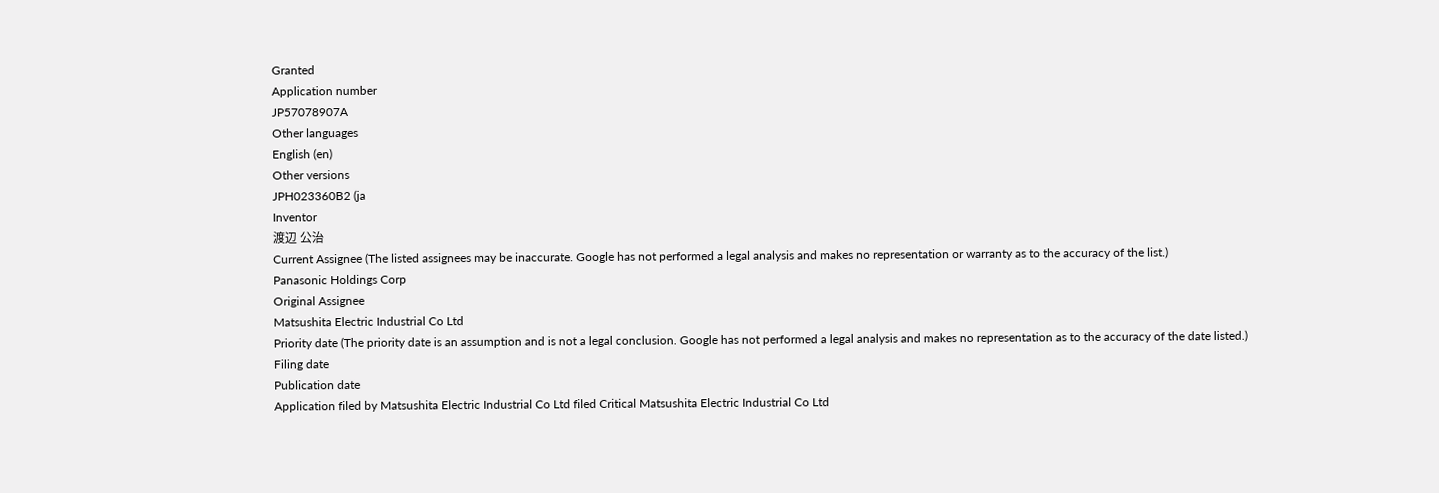Granted
Application number
JP57078907A
Other languages
English (en)
Other versions
JPH023360B2 (ja
Inventor
渡辺 公治
Current Assignee (The listed assignees may be inaccurate. Google has not performed a legal analysis and makes no representation or warranty as to the accuracy of the list.)
Panasonic Holdings Corp
Original Assignee
Matsushita Electric Industrial Co Ltd
Priority date (The priority date is an assumption and is not a legal conclusion. Google has not performed a legal analysis and makes no representation as to the accuracy of the date listed.)
Filing date
Publication date
Application filed by Matsushita Electric Industrial Co Ltd filed Critical Matsushita Electric Industrial Co Ltd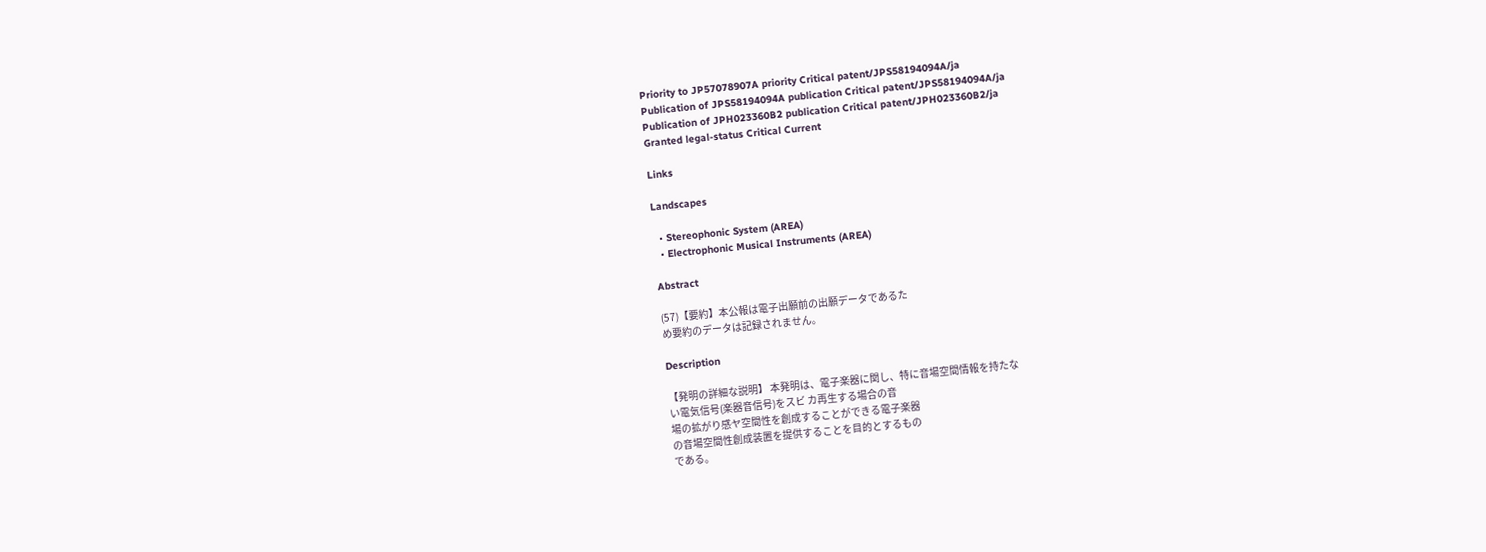Priority to JP57078907A priority Critical patent/JPS58194094A/ja
Publication of JPS58194094A publication Critical patent/JPS58194094A/ja
Publication of JPH023360B2 publication Critical patent/JPH023360B2/ja
Granted legal-status Critical Current

Links

Landscapes

  • Stereophonic System (AREA)
  • Electrophonic Musical Instruments (AREA)

Abstract

(57)【要約】本公報は電子出願前の出願データであるた
め要約のデータは記録されません。

Description

【発明の詳細な説明】 本発明は、電子楽器に関し、特に音場空間情報を持たな
い電気信号(楽器音信号)をスビ カ再生する場合の音
場の拡がり感ヤ空間性を創成することができる電子楽器
の音場空間性創成装置を提供することを目的とするもの
である。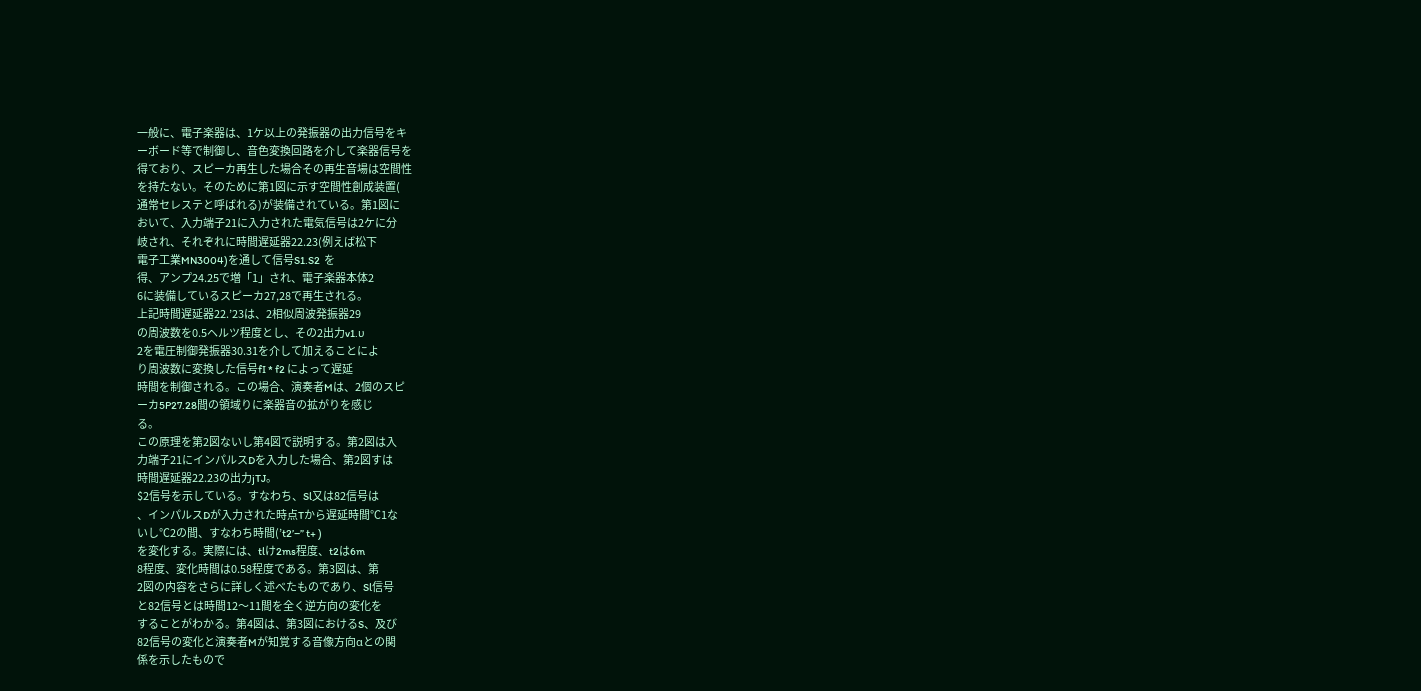一般に、電子楽器は、1ケ以上の発振器の出力信号をキ
ーボード等で制御し、音色変換回路を介して楽器信号を
得ており、スピーカ再生した場合その再生音場は空間性
を持たない。そのために第1図に示す空間性創成装置(
通常セレステと呼ばれる)が装備されている。第1図に
おいて、入力端子21に入力された電気信号は2ケに分
岐され、それぞれに時間遅延器22.23(例えば松下
電子工業MN3004)を通して信号S1.S2  を
得、アンプ24.25で増「1」され、電子楽器本体2
6に装備しているスピーカ27,28で再生される。
上記時間遅延器22.’23は、2相似周波発振器29
の周波数を0.5ヘルツ程度とし、その2出力v1.υ
2を電圧制御発振器30.31を介して加えることによ
り周波数に変換した信号fI * f2 によって遅延
時間を制御される。この場合、演奏者Mは、2個のスピ
ーカ5P27.28間の領域りに楽器音の拡がりを感じ
る。
この原理を第2図ないし第4図で説明する。第2図は入
力端子21にインパルスDを入力した場合、第2図すは
時間遅延器22.23の出力jTJ。
$2信号を示している。すなわち、Sl又は82信号は
、インパルスDが入力された時点Tから遅延時間℃1な
いし℃2の間、すなわち時間(’t2’−” t+ )
を変化する。実際には、tlけ2ms程度、t2は6m
8程度、変化時間は0.58程度である。第3図は、第
2図の内容をさらに詳しく述べたものであり、Sl信号
と82信号とは時間12〜11間を全く逆方向の変化を
することがわかる。第4図は、第3図におけるS、及び
82信号の変化と演奏者Mが知覚する音像方向αとの関
係を示したもので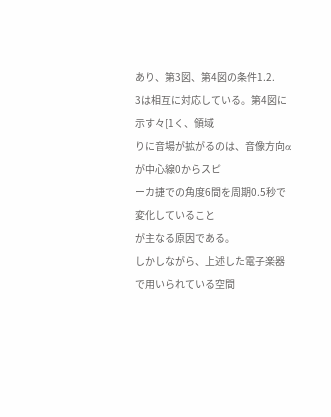あり、第3図、第4図の条件1.2.
3は相互に対応している。第4図に示す々[1く、領域
りに音場が拡がるのは、音像方向αが中心線0からスピ
ーカ捷での角度6間を周期0.5秒で変化していること
が主なる原因である。
しかしながら、上述した電子楽器で用いられている空間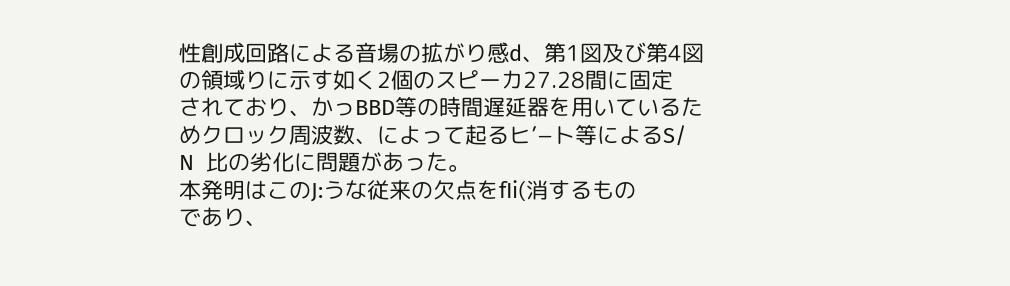性創成回路による音場の拡がり感d、第1図及び第4図
の領域りに示す如く2個のスピーカ27.28間に固定
されており、かっBBD等の時間遅延器を用いているた
めクロック周波数、によって起るヒ’−ト等によるS/
N  比の劣化に問題があった。
本発明はこのJ:うな従来の欠点をfIi(消するもの
であり、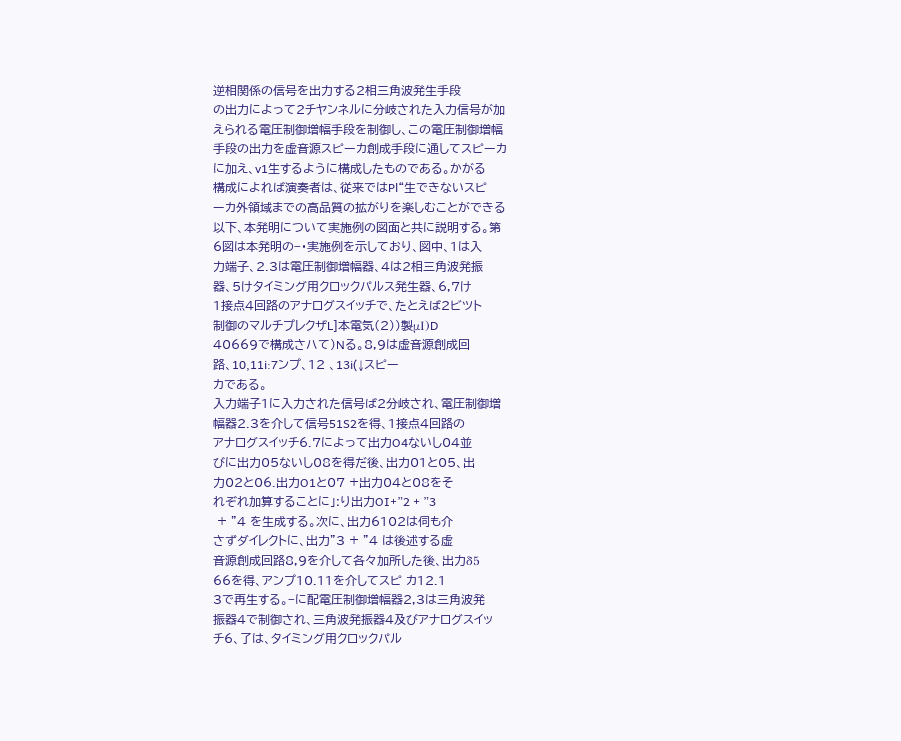逆相関係の信号を出力する2相三角波発生手段
の出力によって2チヤンネルに分岐された入力信号が加
えられる電圧制御増幅手段を制御し、この電圧制御増幅
手段の出力を虚音源スピーカ創成手段に通してスピーカ
に加え、v1生するように構成したものである。かがる
構成によれば演奏者は、従来ではPl“生できないスピ
ーカ外領域までの高品質の拡がりを楽しむことができる
以下、本発明について実施例の図面と共に説明する。第
6図は本発明の−・実施例を示しており、図中、1は入
力端子、2.3は電圧制御増幅器、4は2相三角波発振
器、5けタイミング用クロックパルス発生器、6,7け
1接点4回路のアナログスイッチで、たとえば2ビツト
制御のマルチプレクザL]本電気(2))製μI)D
40669で構成さハて)Nる。8,9は虚音源創成回
路、10,11i:7ンプ、12 、13i(↓スピー
カである。
入力端子1に入力された信号ば2分岐され、電圧制御増
幅器2.3を介して信号51S2を得、1接点4回路の
アナログスイッチ6.7によって出力O4ないし04並
びに出力05ないし08を得だ後、出力01と05、出
力02と06.出力O1と07 +出力04と08をそ
れぞれ加算することに」:り出力OI+”2 + ”3
 + ”4 を生成する。次に、出力6102は伺も介
さずダイレクトに、出力”3 + ”4 は後述する虚
音源創成回路8,9を介して各々加所した後、出力δ5
66を得、アンプ10.11を介してスピ カ12.1
3で再生する。−に配電圧制御増幅器2,3は三角波発
振器4で制御され、三角波発振器4及びアナログスイッ
チ6、了は、タイミング用クロックパル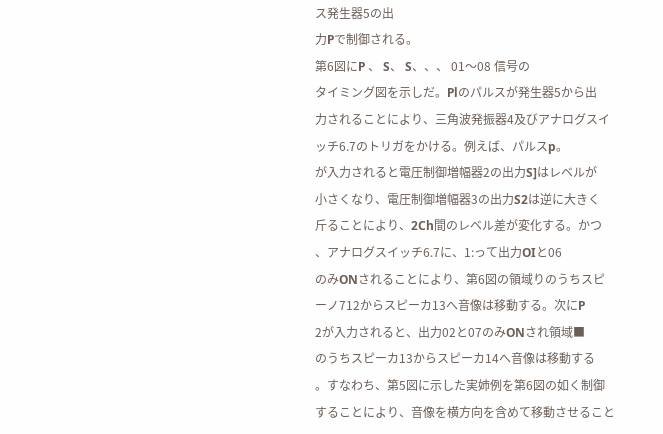ス発生器5の出
力Pで制御される。
第6図にP 、 S、 S、、、 01〜08 信号の
タイミング図を示しだ。Plのパルスが発生器5から出
力されることにより、三角波発振器4及びアナログスイ
ッチ6.7のトリガをかける。例えば、パルスp。
が入力されると電圧制御増幅器2の出力S]はレベルが
小さくなり、電圧制御増幅器3の出力S2は逆に大きく
斤ることにより、2Ch間のレベル差が変化する。かつ
、アナログスイッチ6.7に、1:って出力OIと06
のみONされることにより、第6図の領域りのうちスピ
ーノ712からスピーカ13へ音像は移動する。次にP
2が入力されると、出力02と07のみONされ領域■
のうちスピーカ13からスピーカ14へ音像は移動する
。すなわち、第5図に示した実姉例を第6図の如く制御
することにより、音像を横方向を含めて移動させること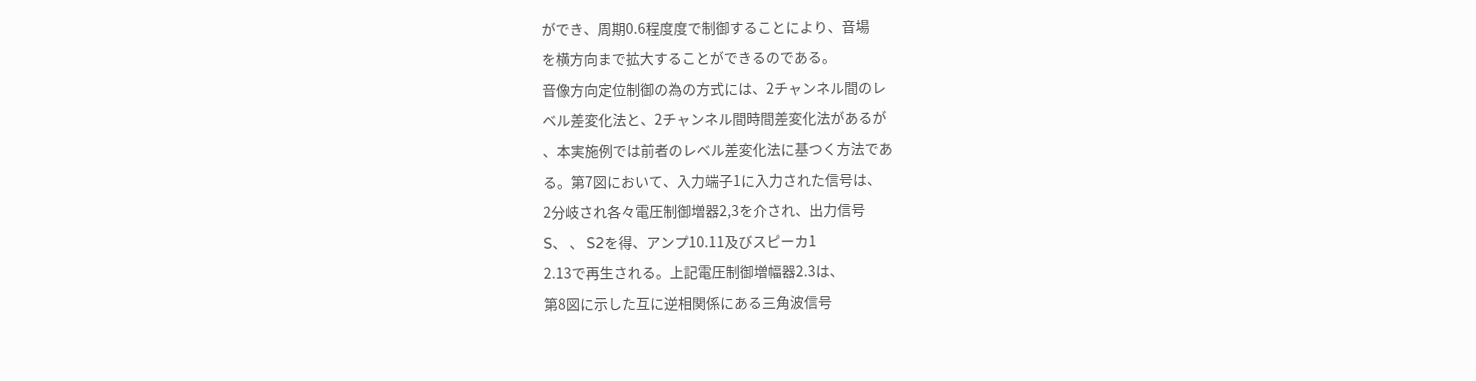ができ、周期0.6程度度で制御することにより、音場
を横方向まで拡大することができるのである。
音像方向定位制御の為の方式には、2チャンネル間のレ
ベル差変化法と、2チャンネル間時間差変化法があるが
、本実施例では前者のレベル差変化法に基つく方法であ
る。第7図において、入力端子1に入力された信号は、
2分岐され各々電圧制御増器2,3を介され、出力信号
S、 、 S2を得、アンプ10.11及びスピーカ1
2.13で再生される。上記電圧制御増幅器2.3は、
第8図に示した互に逆相関係にある三角波信号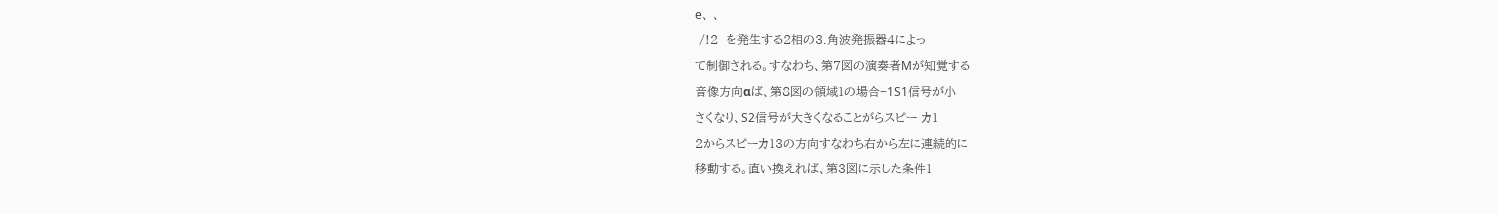e、 、
 /!2  を発生する2相の3.角波発振器4によっ
て制御される。すなわち、第7図の演奏者Mが知覚する
音像方向αば、第8図の領域1の場合−1S1信号が小
さくなり、S2信号が大きくなることがらスピー カ1
2からスピーカ13の方向すなわち右から左に連続的に
移動する。直い換えれば、第3図に示した条件1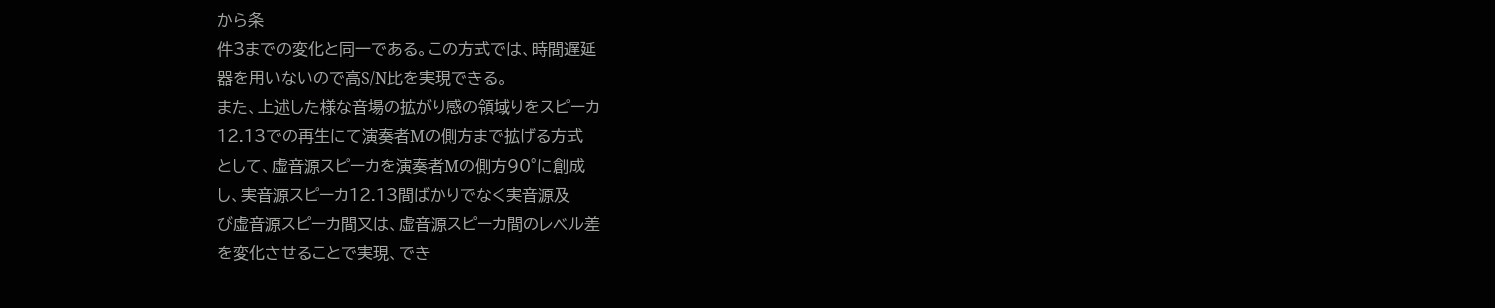から条
件3までの変化と同一である。この方式では、時間遅延
器を用いないので高S/N比を実現できる。
また、上述した様な音場の拡がり感の領域りをスピーカ
12.13での再生にて演奏者Mの側方まで拡げる方式
として、虚音源スピーカを演奏者Mの側方90°に創成
し、実音源スピーカ12.13間ばかりでなく実音源及
び虚音源スピーカ間又は、虚音源スピーカ間のレベル差
を変化させることで実現、でき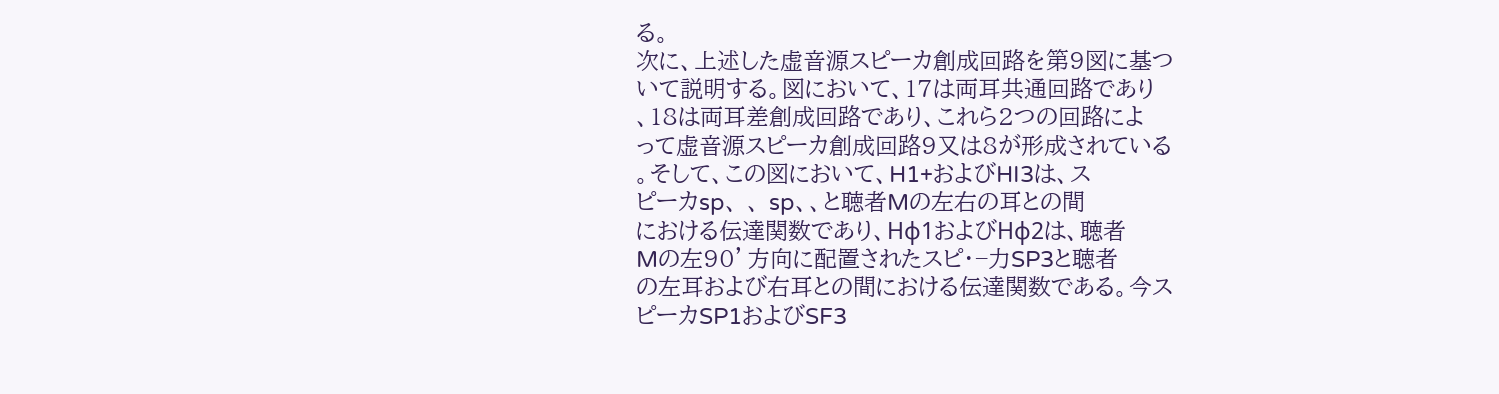る。
次に、上述した虚音源スピーカ創成回路を第9図に基つ
いて説明する。図において、17は両耳共通回路であり
、18は両耳差創成回路であり、これら2つの回路によ
って虚音源スピーカ創成回路9又は8が形成されている
。そして、この図において、H1+およびHI3は、ス
ピーカsp、 、 sp、、と聴者Mの左右の耳との間
における伝達関数であり、Hφ1およびHφ2は、聴者
Mの左90’方向に配置されたスピ・−力SP3と聴者
の左耳および右耳との間における伝達関数である。今ス
ピーカSP1およびSF3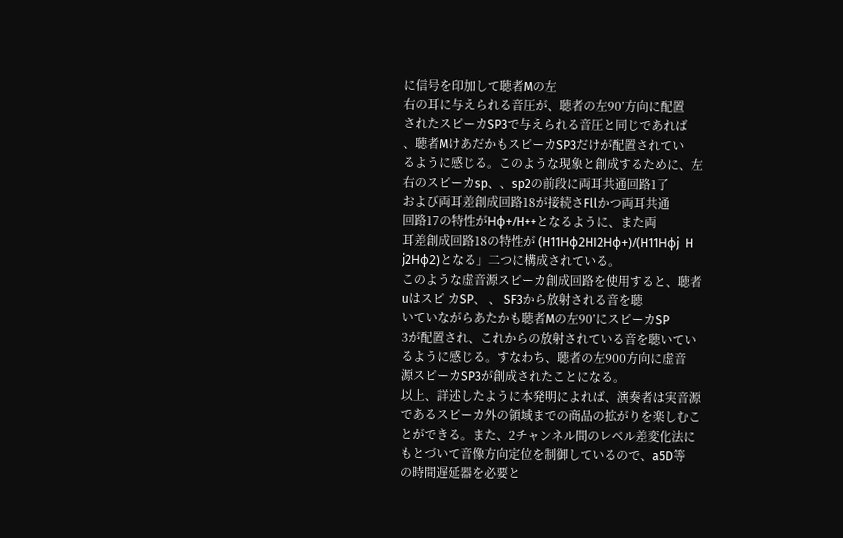に信号を印加して聴者Mの左
右の耳に与えられる音圧が、聴者の左90’方向に配置
されたスピーカSP3で与えられる音圧と同じであれば
、聴者MけあだかもスピーカSP3だけが配置されてい
るように感じる。このような現象と創成するために、左
右のスピーカsp、、sp2の前段に両耳共通回路1了
および両耳差創成回路18が接続さFllかつ両耳共通
回路17の特性がHφ+/H++となるように、また両
耳差創成回路18の特性が (H11Hφ2HI2Hφ+)/(H11Hφj  H
j2Hφ2)となる」二つに構成されている。
このような虚音源スピーカ創成回路を使用すると、聴者
uはスピ カSP、 、 SF3から放射される音を聴
いていながらあたかも聴者Mの左90’にスピーカSP
3が配置され、これからの放射されている音を聴いてい
るように感じる。すなわち、聴者の左900方向に虚音
源スピーカSP3が創成されたことになる。
以上、詳述したように本発明によれば、演奏者は実音源
であるスピーカ外の領域までの商品の拡がりを楽しむこ
とができる。また、2チャンネル間のレベル差変化法に
もとづいて音像方向定位を制御しているので、a5D等
の時間遅延器を必要と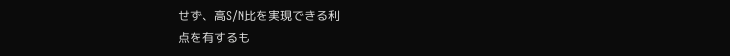せず、高S/N比を実現できる利
点を有するも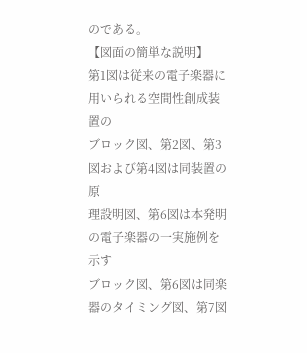のである。
【図面の簡単な説明】
第1図は従来の電子楽器に用いられる空間性創成装置の
ブロック図、第2図、第3図および第4図は同装置の原
理設明図、第6図は本発明の電子楽器の一実施例を示す
ブロック図、第6図は同楽器のタイミング図、第7図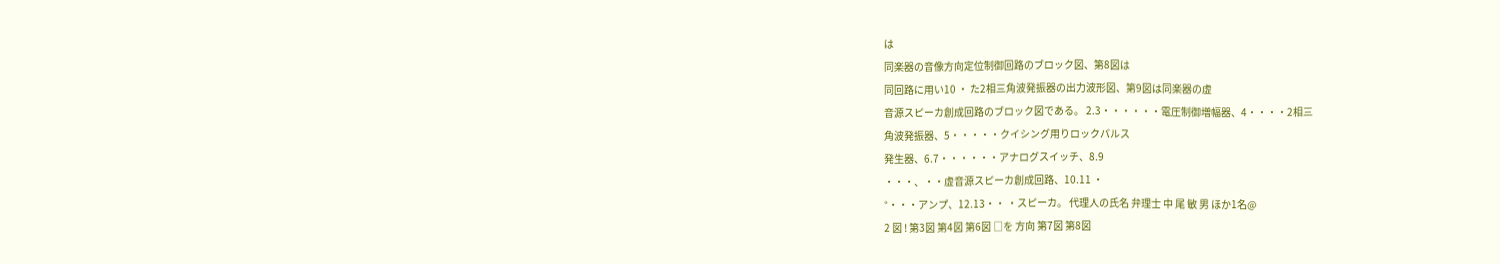は
同楽器の音像方向定位制御回路のブロック図、第8図は
同回路に用い10 ・ た2相三角波発振器の出力波形図、第9図は同楽器の虚
音源スピーカ創成回路のブロック図である。 2.3・・・・・・電圧制御増幅器、4・・・・2相三
角波発振器、5・・・・・クイシング用りロックパルス
発生器、6.7・・・・・・アナログスイッチ、8.9
・・・、・・虚音源スピーカ創成回路、10.11 ・
°・・・アンプ、12.13・・ ・スピーカ。 代理人の氏名 弁理士 中 尾 敏 男 ほか1名@
2 図 ! 第3図 第4図 第6図 □を 方向 第7図 第8図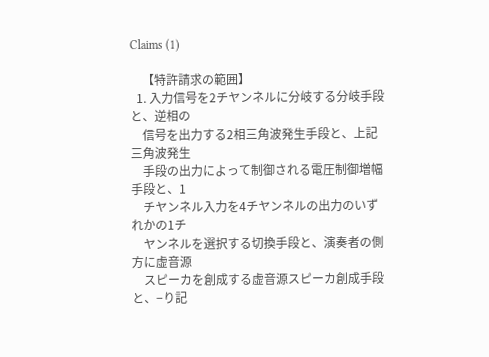Claims (1)

    【特許請求の範囲】
  1. 入力信号を2チヤンネルに分岐する分岐手段と、逆相の
    信号を出力する2相三角波発生手段と、上記三角波発生
    手段の出力によって制御される電圧制御増幅手段と、1
    チヤンネル入力を4チヤンネルの出力のいずれかの1チ
    ヤンネルを選択する切換手段と、演奏者の側方に虚音源
    スピーカを創成する虚音源スピーカ創成手段と、−り記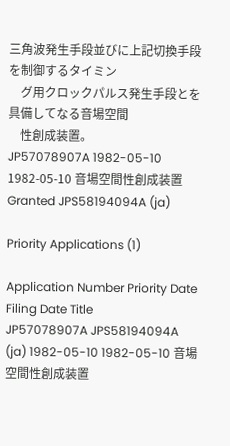三角波発生手段並びに上記切換手段を制御するタイミン
    グ用クロックパルス発生手段とを具備してなる音場空間
    性創成装置。
JP57078907A 1982-05-10 1982-05-10 音場空間性創成装置 Granted JPS58194094A (ja)

Priority Applications (1)

Application Number Priority Date Filing Date Title
JP57078907A JPS58194094A (ja) 1982-05-10 1982-05-10 音場空間性創成装置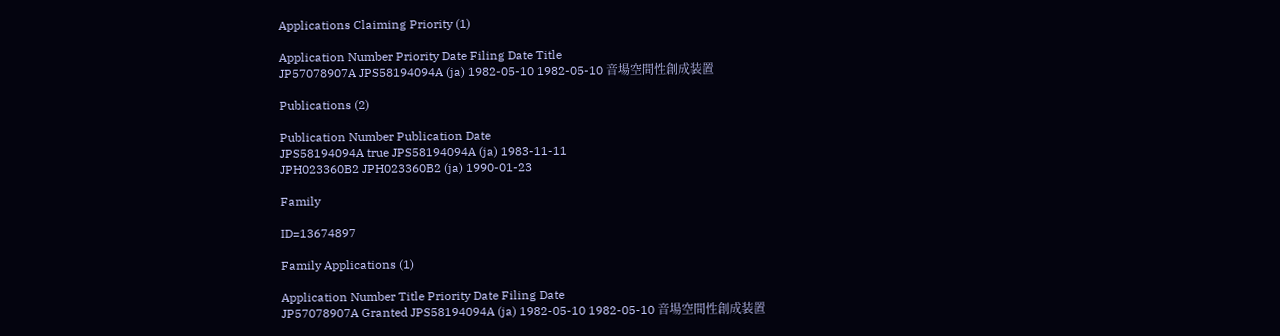Applications Claiming Priority (1)

Application Number Priority Date Filing Date Title
JP57078907A JPS58194094A (ja) 1982-05-10 1982-05-10 音場空間性創成装置

Publications (2)

Publication Number Publication Date
JPS58194094A true JPS58194094A (ja) 1983-11-11
JPH023360B2 JPH023360B2 (ja) 1990-01-23

Family

ID=13674897

Family Applications (1)

Application Number Title Priority Date Filing Date
JP57078907A Granted JPS58194094A (ja) 1982-05-10 1982-05-10 音場空間性創成装置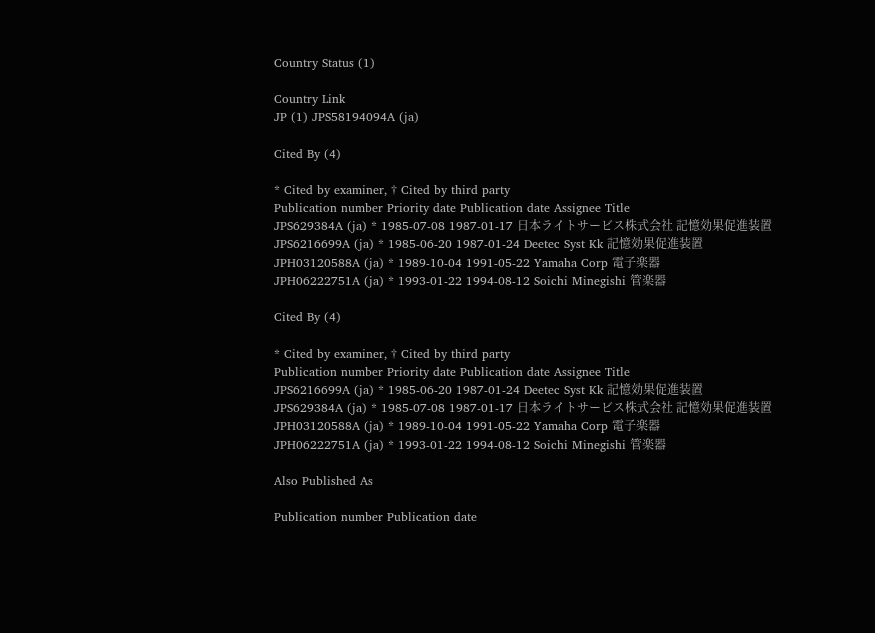Country Status (1)

Country Link
JP (1) JPS58194094A (ja)

Cited By (4)

* Cited by examiner, † Cited by third party
Publication number Priority date Publication date Assignee Title
JPS629384A (ja) * 1985-07-08 1987-01-17 日本ライトサービス株式会社 記憶効果促進装置
JPS6216699A (ja) * 1985-06-20 1987-01-24 Deetec Syst Kk 記憶効果促進装置
JPH03120588A (ja) * 1989-10-04 1991-05-22 Yamaha Corp 電子楽器
JPH06222751A (ja) * 1993-01-22 1994-08-12 Soichi Minegishi 管楽器

Cited By (4)

* Cited by examiner, † Cited by third party
Publication number Priority date Publication date Assignee Title
JPS6216699A (ja) * 1985-06-20 1987-01-24 Deetec Syst Kk 記憶効果促進装置
JPS629384A (ja) * 1985-07-08 1987-01-17 日本ライトサービス株式会社 記憶効果促進装置
JPH03120588A (ja) * 1989-10-04 1991-05-22 Yamaha Corp 電子楽器
JPH06222751A (ja) * 1993-01-22 1994-08-12 Soichi Minegishi 管楽器

Also Published As

Publication number Publication date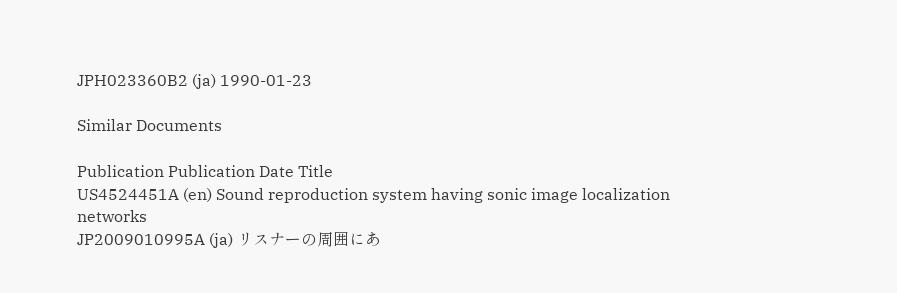JPH023360B2 (ja) 1990-01-23

Similar Documents

Publication Publication Date Title
US4524451A (en) Sound reproduction system having sonic image localization networks
JP2009010995A (ja) リスナーの周囲にあ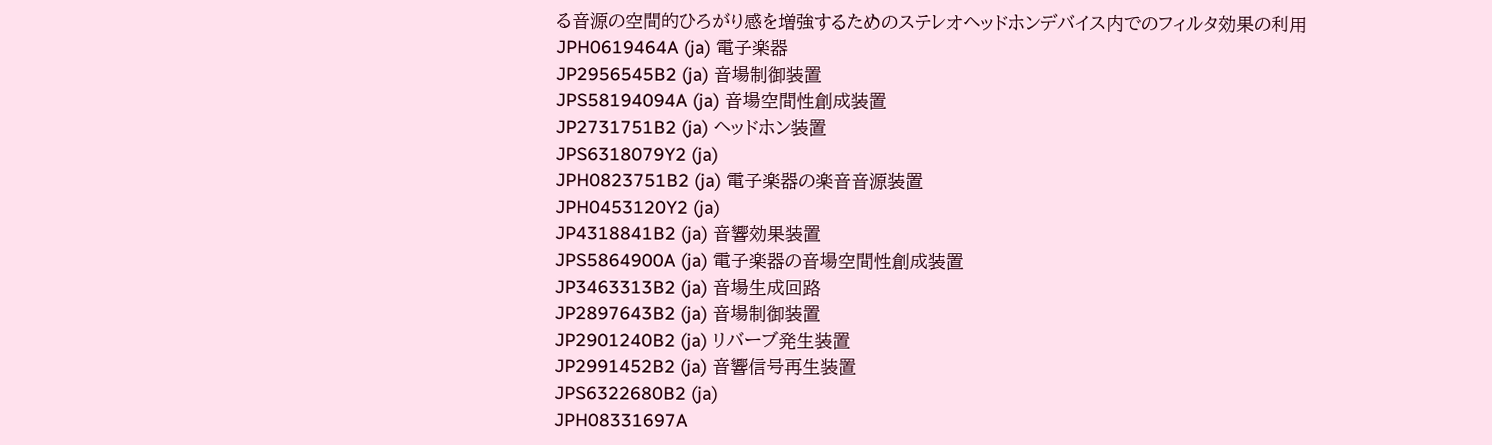る音源の空間的ひろがり感を増強するためのステレオヘッドホンデバイス内でのフィルタ効果の利用
JPH0619464A (ja) 電子楽器
JP2956545B2 (ja) 音場制御装置
JPS58194094A (ja) 音場空間性創成装置
JP2731751B2 (ja) ヘッドホン装置
JPS6318079Y2 (ja)
JPH0823751B2 (ja) 電子楽器の楽音音源装置
JPH0453120Y2 (ja)
JP4318841B2 (ja) 音響効果装置
JPS5864900A (ja) 電子楽器の音場空間性創成装置
JP3463313B2 (ja) 音場生成回路
JP2897643B2 (ja) 音場制御装置
JP2901240B2 (ja) リバーブ発生装置
JP2991452B2 (ja) 音響信号再生装置
JPS6322680B2 (ja)
JPH08331697A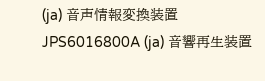(ja) 音声情報変換装置
JPS6016800A (ja) 音響再生装置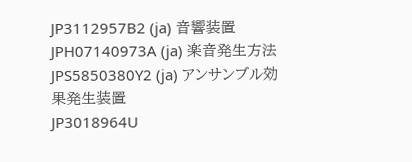JP3112957B2 (ja) 音響装置
JPH07140973A (ja) 楽音発生方法
JPS5850380Y2 (ja) アンサンブル効果発生装置
JP3018964U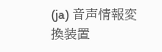(ja) 音声情報変換装置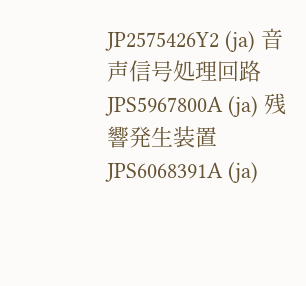JP2575426Y2 (ja) 音声信号処理回路
JPS5967800A (ja) 残響発生装置
JPS6068391A (ja)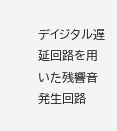デイジタル遅延回路を用いた残響音発生回路